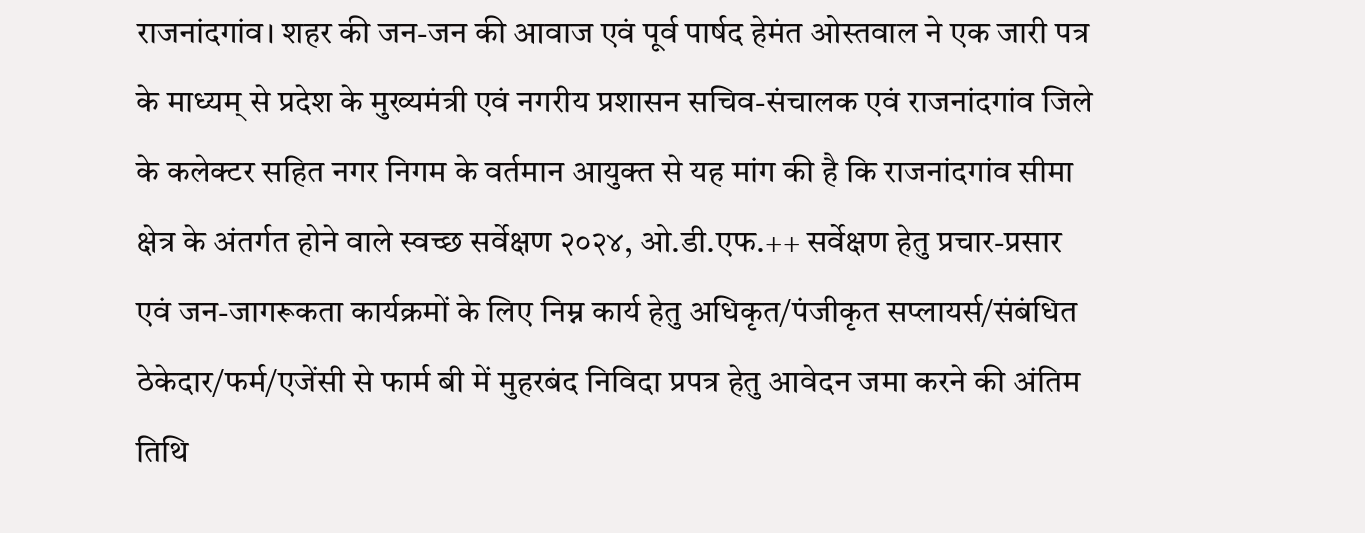राजनांदगांव। शहर की जन-जन की आवाज एवं पूर्व पार्षद हेमंत ओस्तवाल ने एक जारी पत्र के माध्यम् से प्रदेश के मुख्यमंत्री एवं नगरीय प्रशासन सचिव-संचालक एवं राजनांदगांव जिले के कलेक्टर सहित नगर निगम के वर्तमान आयुक्त से यह मांग की है कि राजनांदगांव सीमा क्षेत्र के अंतर्गत होने वाले स्वच्छ सर्वेक्षण २०२४, ओ.डी.एफ.++ सर्वेक्षण हेतु प्रचार-प्रसार एवं जन-जागरूकता कार्यक्रमों के लिए निम्न कार्य हेतु अधिकृत/पंजीकृत सप्लायर्स/संबंधित ठेकेदार/फर्म/एजेंसी से फार्म बी में मुहरबंद निविदा प्रपत्र हेतु आवेदन जमा करने की अंतिम तिथि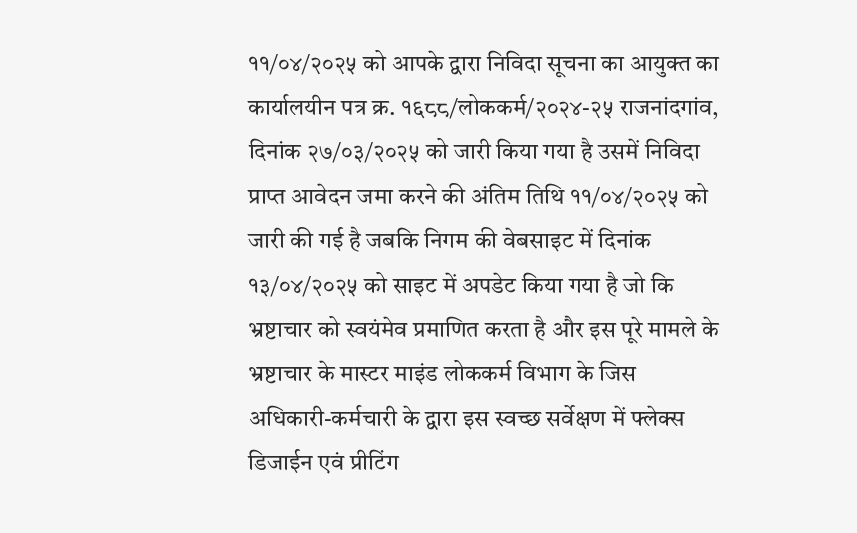११/०४/२०२५ को आपके द्वारा निविदा सूचना का आयुक्त का कार्यालयीन पत्र क्र. १६८८/लोककर्म/२०२४-२५ राजनांदगांव, दिनांक २७/०३/२०२५ को जारी किया गया है उसमें निविदा प्राप्त आवेदन जमा करने की अंतिम तिथि ११/०४/२०२५ को जारी की गई है जबकि निगम की वेबसाइट में दिनांक १३/०४/२०२५ को साइट में अपडेट किया गया है जो कि भ्रष्टाचार को स्वयंमेव प्रमाणित करता है और इस पूरे मामले के भ्रष्टाचार के मास्टर माइंड लोककर्म विभाग के जिस अधिकारी-कर्मचारी के द्वारा इस स्वच्छ सर्वेक्षण में फ्लेक्स डिजाईन एवं प्रीटिंग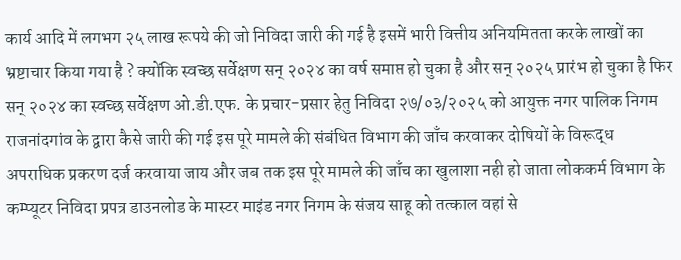कार्य आदि में लगभग २५ लाख रूपये की जो निविदा जारी की गई है इसमें भारी वित्तीय अनियमितता करके लाखों का भ्रष्टाचार किया गया है ? क्योंकि स्वच्छ सर्वेक्षण सन् २०२४ का वर्ष समाप्त हो चुका है और सन् २०२५ प्रारंभ हो चुका है फिर सन् २०२४ का स्वच्छ सर्वेक्षण ओ.डी.एफ. के प्रचार-प्रसार हेतु निविदा २७/०३/२०२५ को आयुक्त नगर पालिक निगम राजनांदगांव के द्वारा कैसे जारी की गई इस पूरे मामले की संबंधित विभाग की जाँच करवाकर दोषियों के विरूद्ध अपराधिक प्रकरण दर्ज करवाया जाय और जब तक इस पूरे मामले की जाँच का खुलाशा नही हो जाता लोककर्म विभाग के कम्प्यूटर निविदा प्रपत्र डाउनलोड के मास्टर माइंड नगर निगम के संजय साहू को तत्काल वहां से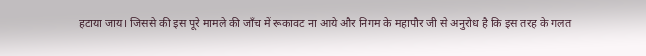हटाया जाय। जिससे की इस पूरे मामले की जाँच में रूकावट ना आये और निगम के महापौर जी से अनुरोध है कि इस तरह के गलत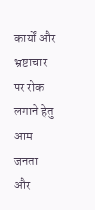कार्यों और भ्रष्टाचार पर रोक लगाने हेतु आम जनता और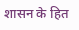शासन के हित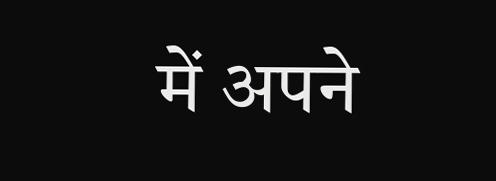में अपने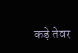कड़े तेवर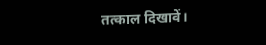तत्काल दिखावें।